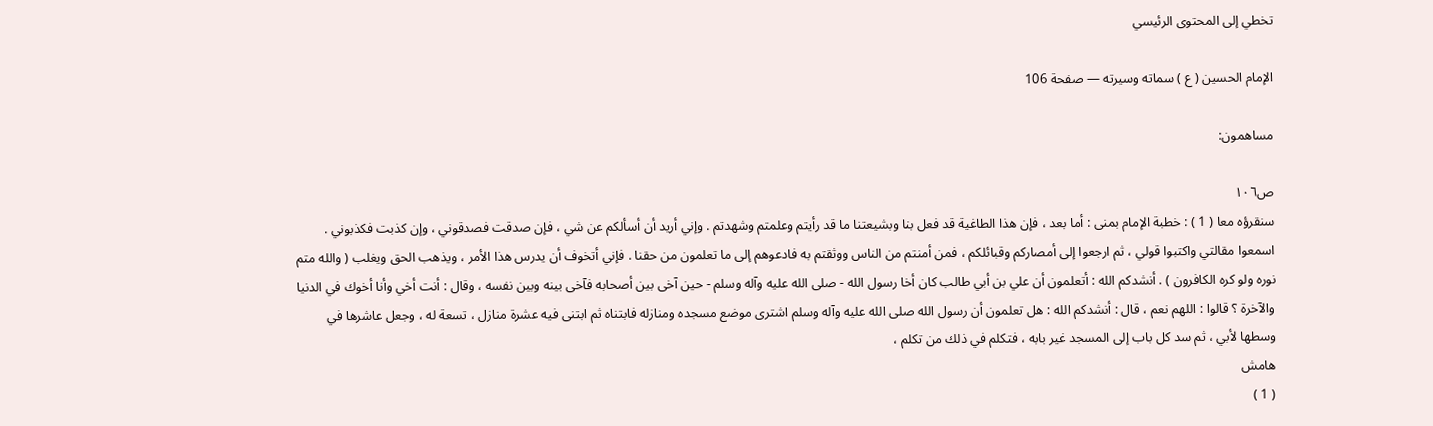تخطي إلى المحتوى الرئيسي

الإمام الحسين ( ع ) سماته وسيرته — صفحة 106

مساهمون:

ص١٠٦
سنقرؤه معا ( 1 ) : خطبة الإمام بمنى : أما بعد ، فإن هذا الطاغية قد فعل بنا وبشيعتنا ما قد رأيتم وعلمتم وشهدتم . وإني أريد أن أسألكم عن شي ، فإن صدقت فصدقوني ، وإن كذبت فكذبوني . اسمعوا مقالتي واكتبوا قولي ، ثم ارجعوا إلى أمصاركم وقبائلكم ، فمن أمنتم من الناس ووثقتم به فادعوهم إلى ما تعلمون من حقنا . فإني أتخوف أن يدرس هذا الأمر ، ويذهب الحق ويغلب ( والله متم نوره ولو كره الكافرون ) . أنشدكم الله : أتعلمون أن علي بن أبي طالب كان أخا رسول الله - صلى الله عليه وآله وسلم - حين آخى بين أصحابه فآخى بينه وبين نفسه ، وقال : أنت أخي وأنا أخوك في الدنيا والآخرة ؟ قالوا : اللهم نعم ، قال : أنشدكم الله : هل تعلمون أن رسول الله صلى الله عليه وآله وسلم اشترى موضع مسجده ومنازله فابتناه ثم ابتنى فيه عشرة منازل ، تسعة له ، وجعل عاشرها في وسطها لأبي ، ثم سد كل باب إلى المسجد غير بابه ، فتكلم في ذلك من تكلم ،
هامش
( 1 )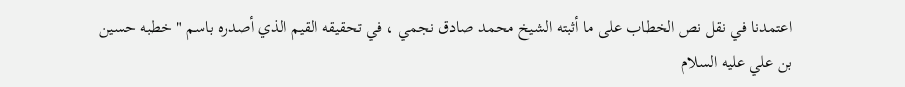اعتمدنا في نقل نص الخطاب على ما أثبته الشيخ محمد صادق نجمي ، في تحقيقه القيم الذي أصدره باسم " خطبه حسين بن علي عليه السلام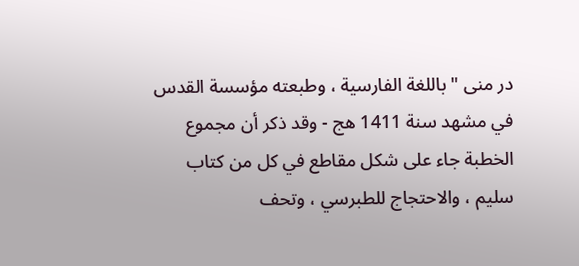در منى " باللغة الفارسية ، وطبعته مؤسسة القدس في مشهد سنة 1411 هج - وقد ذكر أن مجموع الخطبة جاء على شكل مقاطع في كل من كتاب سليم ، والاحتجاج للطبرسي ، وتحف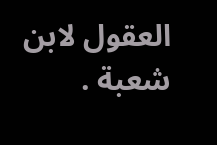العقول لابن شعبة .